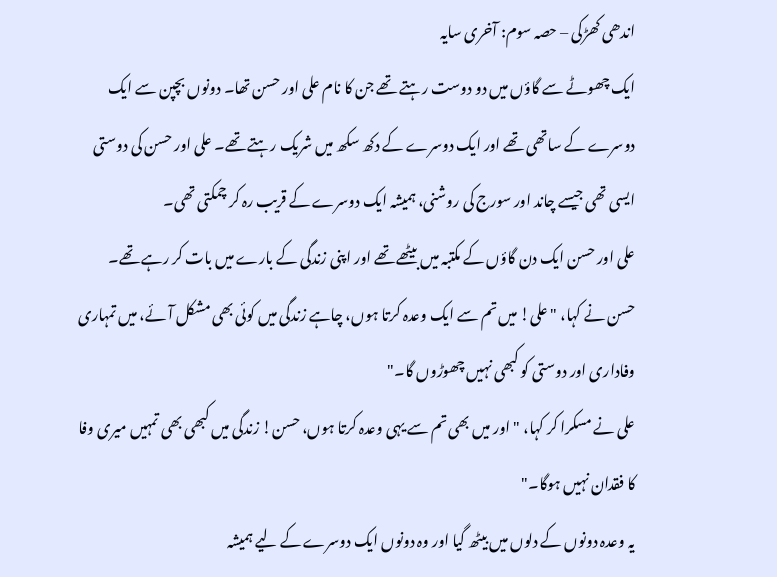اندھی کھڑکی – حصہ سوم: آخری سایہ
ایک چھوٹے سے گاؤں میں دو دوست رہتے تھے جن کا نام علی اور حسن تھا۔ دونوں بچپن سے ایک دوسرے کے ساتھی تھے اور ایک دوسرے کے دکھ سکھ میں شریک رہتے تھے۔ علی اور حسن کی دوستی ایسی تھی جیسے چاند اور سورج کی روشنی، ہمیشہ ایک دوسرے کے قریب رہ کر چمکتی تھی۔
علی اور حسن ایک دن گاؤں کے مکتبہ میں بیٹھے تھے اور اپنی زندگی کے بارے میں بات کر رہے تھے۔ حسن نے کہا، "علی! میں تم سے ایک وعدہ کرتا ہوں، چاہے زندگی میں کوئی بھی مشکل آئے، میں تمہاری وفاداری اور دوستی کو کبھی نہیں چھوڑوں گا۔"
علی نے مسکرا کر کہا، "اور میں بھی تم سے یہی وعدہ کرتا ہوں، حسن! زندگی میں کبھی بھی تمہیں میری وفا کا فقدان نہیں ہوگا۔"
یہ وعدہ دونوں کے دلوں میں بیٹھ گیا اور وہ دونوں ایک دوسرے کے لیے ہمیشہ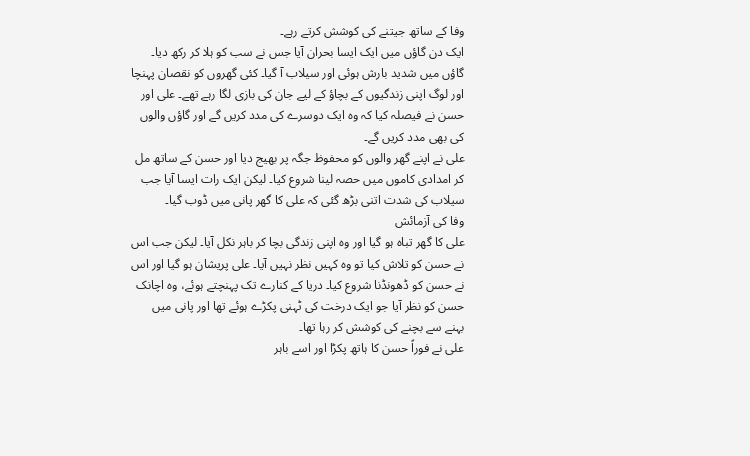وفا کے ساتھ جیتنے کی کوشش کرتے رہے۔
ایک دن گاؤں میں ایک ایسا بحران آیا جس نے سب کو ہلا کر رکھ دیا۔ گاؤں میں شدید بارش ہوئی اور سیلاب آ گیا۔ کئی گھروں کو نقصان پہنچا اور لوگ اپنی زندگیوں کے بچاؤ کے لیے جان کی بازی لگا رہے تھے۔ علی اور حسن نے فیصلہ کیا کہ وہ ایک دوسرے کی مدد کریں گے اور گاؤں والوں کی بھی مدد کریں گے۔
علی نے اپنے گھر والوں کو محفوظ جگہ پر بھیج دیا اور حسن کے ساتھ مل کر امدادی کاموں میں حصہ لینا شروع کیا۔ لیکن ایک رات ایسا آیا جب سیلاب کی شدت اتنی بڑھ گئی کہ علی کا گھر پانی میں ڈوب گیا۔
وفا کی آزمائش
علی کا گھر تباہ ہو گیا اور وہ اپنی زندگی بچا کر باہر نکل آیا۔ لیکن جب اس نے حسن کو تلاش کیا تو وہ کہیں نظر نہیں آیا۔ علی پریشان ہو گیا اور اس نے حسن کو ڈھونڈنا شروع کیا۔ دریا کے کنارے تک پہنچتے ہوئے، وہ اچانک حسن کو نظر آیا جو ایک درخت کی ٹہنی پکڑے ہوئے تھا اور پانی میں بہنے سے بچنے کی کوشش کر رہا تھا۔
علی نے فوراً حسن کا ہاتھ پکڑا اور اسے باہر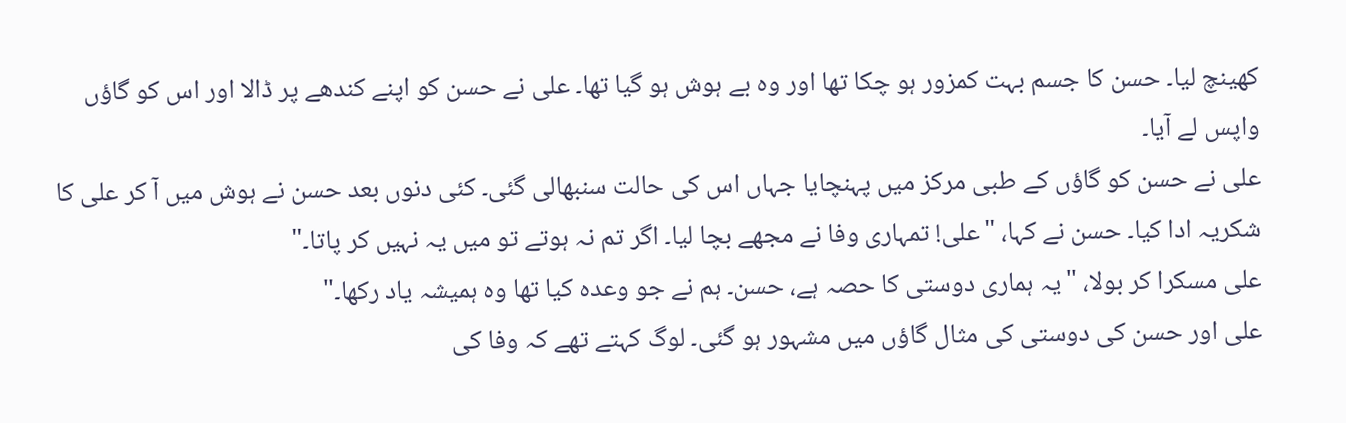کھینچ لیا۔ حسن کا جسم بہت کمزور ہو چکا تھا اور وہ بے ہوش ہو گیا تھا۔ علی نے حسن کو اپنے کندھے پر ڈالا اور اس کو گاؤں واپس لے آیا۔
علی نے حسن کو گاؤں کے طبی مرکز میں پہنچایا جہاں اس کی حالت سنبھالی گئی۔ کئی دنوں بعد حسن نے ہوش میں آ کر علی کا شکریہ ادا کیا۔ حسن نے کہا، "علی! تمہاری وفا نے مجھے بچا لیا۔ اگر تم نہ ہوتے تو میں یہ نہیں کر پاتا۔"
علی مسکرا کر بولا، "یہ ہماری دوستی کا حصہ ہے، حسن۔ ہم نے جو وعدہ کیا تھا وہ ہمیشہ یاد رکھا۔"
علی اور حسن کی دوستی کی مثال گاؤں میں مشہور ہو گئی۔ لوگ کہتے تھے کہ وفا کی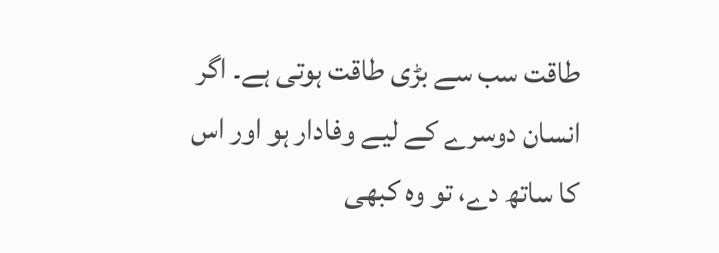طاقت سب سے بڑی طاقت ہوتی ہے۔ اگر انسان دوسرے کے لیے وفادار ہو اور اس کا ساتھ دے، تو وہ کبھی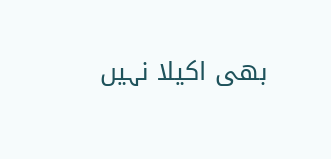بھی اکیلا نہیں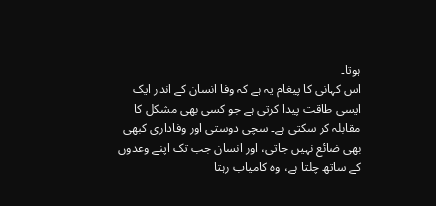ہوتا۔
اس کہانی کا پیغام یہ ہے کہ وفا انسان کے اندر ایک ایسی طاقت پیدا کرتی ہے جو کسی بھی مشکل کا مقابلہ کر سکتی ہے۔ سچی دوستی اور وفاداری کبھی بھی ضائع نہیں جاتی، اور انسان جب تک اپنے وعدوں کے ساتھ چلتا ہے، وہ کامیاب رہتا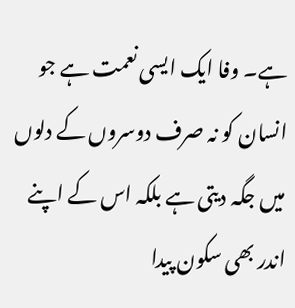ہے۔ وفا ایک ایسی نعمت ہے جو انسان کو نہ صرف دوسروں کے دلوں میں جگہ دیتی ہے بلکہ اس کے اپنے اندر بھی سکون پیدا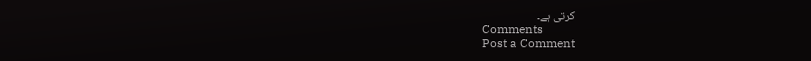کرتی ہے۔
Comments
Post a Comment